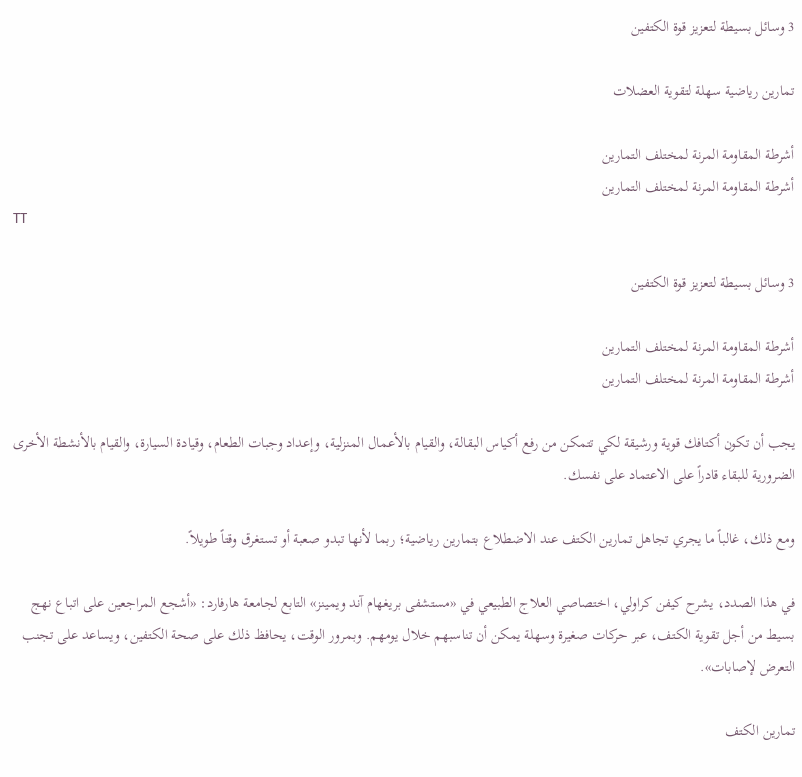3 وسائل بسيطة لتعزيز قوة الكتفين

تمارين رياضية سهلة لتقوية العضلات

أشرطة المقاومة المرنة لمختلف التمارين
أشرطة المقاومة المرنة لمختلف التمارين
TT

3 وسائل بسيطة لتعزيز قوة الكتفين

أشرطة المقاومة المرنة لمختلف التمارين
أشرطة المقاومة المرنة لمختلف التمارين

يجب أن تكون أكتافك قوية ورشيقة لكي تتمكن من رفع أكياس البقالة، والقيام بالأعمال المنزلية، وإعداد وجبات الطعام، وقيادة السيارة، والقيام بالأنشطة الأخرى الضرورية للبقاء قادراً على الاعتماد على نفسك.

ومع ذلك، غالباً ما يجري تجاهل تمارين الكتف عند الاضطلاع بتمارين رياضية؛ ربما لأنها تبدو صعبة أو تستغرق وقتاً طويلاً.

في هذا الصدد، يشرح كيفن كراولي، اختصاصي العلاج الطبيعي في «مستشفى بريغهام آند ويمينز» التابع لجامعة هارفارد: «أشجع المراجعين على اتباع نهج بسيط من أجل تقوية الكتف، عبر حركات صغيرة وسهلة يمكن أن تناسبهم خلال يومهم. وبمرور الوقت، يحافظ ذلك على صحة الكتفين، ويساعد على تجنب التعرض لإصابات».

تمارين الكتف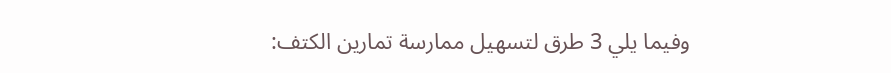وفيما يلي 3 طرق لتسهيل ممارسة تمارين الكتف: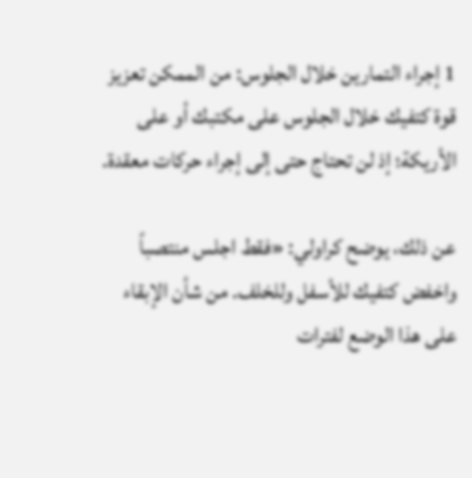1 إجراء التمارين خلال الجلوس: من الممكن تعزيز قوة كتفيك خلال الجلوس على مكتبك أو على الأريكة؛ إذ لن تحتاج حتى إلى إجراء حركات معقدة.

عن ذلك، يوضح كراولي: «فقط اجلس منتصباً واخفض كتفيك للأسفل وللخلف. من شأن الإبقاء على هذا الوضع لفترات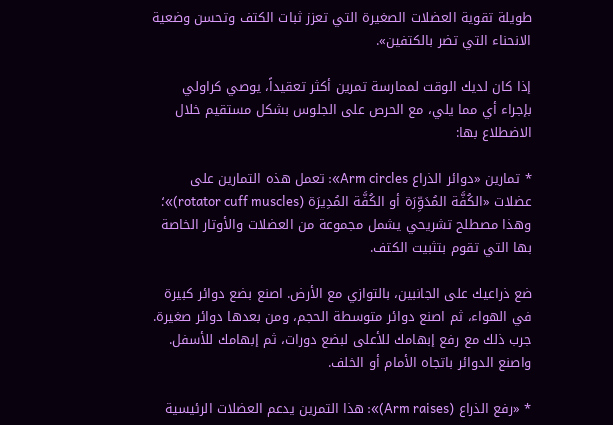طويلة تقوية العضلات الصغيرة التي تعزز ثبات الكتف وتحسن وضعية الانحناء التي تضر بالكتفين».

إذا كان لديك الوقت لممارسة تمرين أكثر تعقيداً، يوصي كراولي بإجراء أي مما يلي، مع الحرص على الجلوس بشكل مستقيم خلال الاضطلاع بها:

* تمارين «دوائر الذراع Arm circles»: تعمل هذه التمارين على عضلات «الكُفَّة المُدَوِّرَة أو الكُفَّة المُدِيرَة (rotator cuff muscles)»؛ وهذا مصطلح تشريحي يشمل مجموعة من العضلات والأوتار الخاصة بها التي تقوم بتثبيت الكتف.

ضع ذراعيك على الجانبين، بالتوازي مع الأرض. اصنع بضع دوائر كبيرة في الهواء، ثم اصنع دوائر متوسطة الحجم، ومن بعدها دوائر صغيرة. جرب ذلك مع رفع إبهامك للأعلى لبضع دورات، ثم إبهامك للأسفل. واصنع الدوائر باتجاه الأمام أو الخلف.

* «رفع الذراع (Arm raises)»: هذا التمرين يدعم العضلات الرئيسية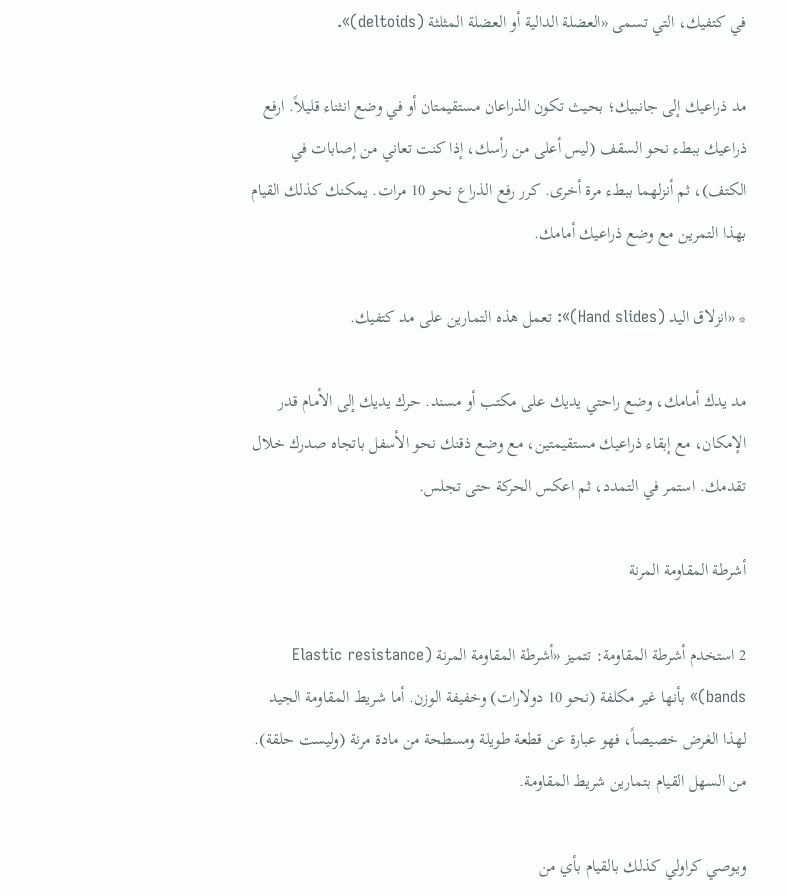في كتفيك، التي تسمى «العضلة الدالية أو العضلة المثلثة (deltoids)».

مد ذراعيك إلى جانبيك؛ بحيث تكون الذراعان مستقيمتان أو في وضع انثناء قليلاً. ارفع ذراعيك ببطء نحو السقف (ليس أعلى من رأسك، إذا كنت تعاني من إصابات في الكتف)، ثم أنزلهما ببطء مرة أخرى. كرر رفع الذراع نحو 10 مرات. يمكنك كذلك القيام بهذا التمرين مع وضع ذراعيك أمامك.

* «انزلاق اليد (Hand slides)»: تعمل هذه التمارين على مد كتفيك.

مد يدك أمامك، وضع راحتي يديك على مكتب أو مسند. حرك يديك إلى الأمام قدر الإمكان، مع إبقاء ذراعيك مستقيمتين، مع وضع ذقنك نحو الأسفل باتجاه صدرك خلال تقدمك. استمر في التمدد، ثم اعكس الحركة حتى تجلس.

أشرطة المقاومة المرنة

2 استخدم أشرطة المقاومة: تتميز «أشرطة المقاومة المرنة (Elastic resistance bands)» بأنها غير مكلفة (نحو 10 دولارات) وخفيفة الوزن. أما شريط المقاومة الجيد لهذا الغرض خصيصاً، فهو عبارة عن قطعة طويلة ومسطحة من مادة مرنة (وليست حلقة). من السهل القيام بتمارين شريط المقاومة.

ويوصي كراولي كذلك بالقيام بأي من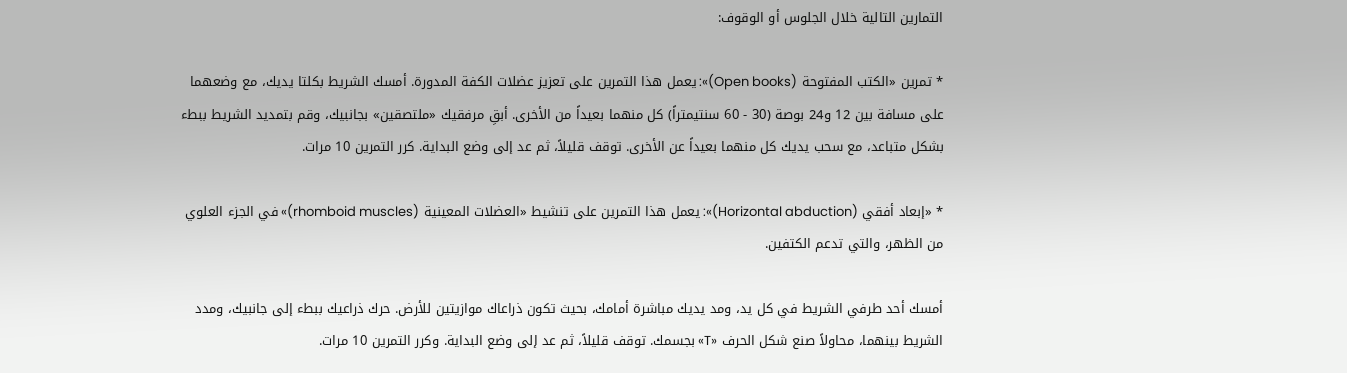التمارين التالية خلال الجلوس أو الوقوف:

* تمرين «الكتب المفتوحة (Open books)»: يعمل هذا التمرين على تعزيز عضلات الكفة المدورة. أمسك الشريط بكلتا يديك، مع وضعهما على مسافة بين 12 و24 بوصة (30 - 60 سنتيمتراً) كل منهما بعيداً من الأخرى. أبقِ مرفقيك «ملتصقين» بجانبيك، وقم بتمديد الشريط ببطء بشكل متباعد، مع سحب يديك كل منهما بعيداً عن الأخرى. توقف قليلاً، ثم عد إلى وضع البداية. كرر التمرين 10 مرات.

* «إبعاد أفقي (Horizontal abduction)»: يعمل هذا التمرين على تنشيط «العضلات المعينية (rhomboid muscles)» في الجزء العلوي من الظهر، والتي تدعم الكتفين.

أمسك أحد طرفي الشريط في كل يد، ومد يديك مباشرة أمامك، بحيث تكون ذراعاك موازيتين للأرض. حرك ذراعيك ببطء إلى جانبيك، ومدد الشريط بينهما، محاولاً صنع شكل الحرف «T» بجسمك. توقف قليلاً، ثم عد إلى وضع البداية. وكرر التمرين 10 مرات.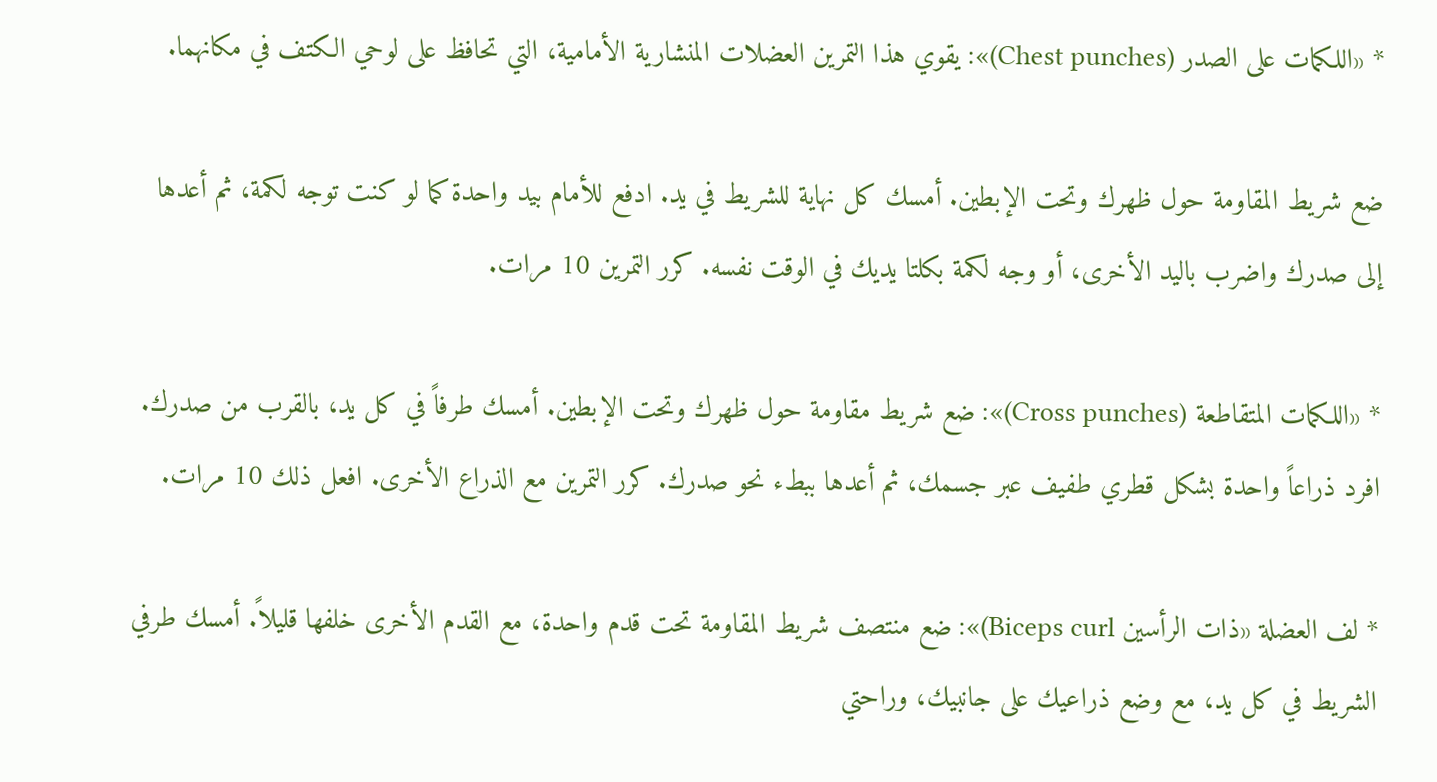* «اللكمات على الصدر (Chest punches)»: يقوي هذا التمرين العضلات المنشارية الأمامية، التي تحافظ على لوحي الكتف في مكانهما.

ضع شريط المقاومة حول ظهرك وتحت الإبطين. أمسك كل نهاية للشريط في يد. ادفع للأمام بيد واحدة كما لو كنت توجه لكمة، ثم أعدها إلى صدرك واضرب باليد الأخرى، أو وجه لكمة بكلتا يديك في الوقت نفسه. كرر التمرين 10 مرات.

* «اللكمات المتقاطعة (Cross punches)»: ضع شريط مقاومة حول ظهرك وتحت الإبطين. أمسك طرفاً في كل يد، بالقرب من صدرك. افرد ذراعاً واحدة بشكل قطري طفيف عبر جسمك، ثم أعدها ببطء نحو صدرك. كرر التمرين مع الذراع الأخرى. افعل ذلك 10 مرات.

* لف العضلة «ذات الرأسين Biceps curl)»: ضع منتصف شريط المقاومة تحت قدم واحدة، مع القدم الأخرى خلفها قليلاً. أمسك طرفي الشريط في كل يد، مع وضع ذراعيك على جانبيك، وراحتي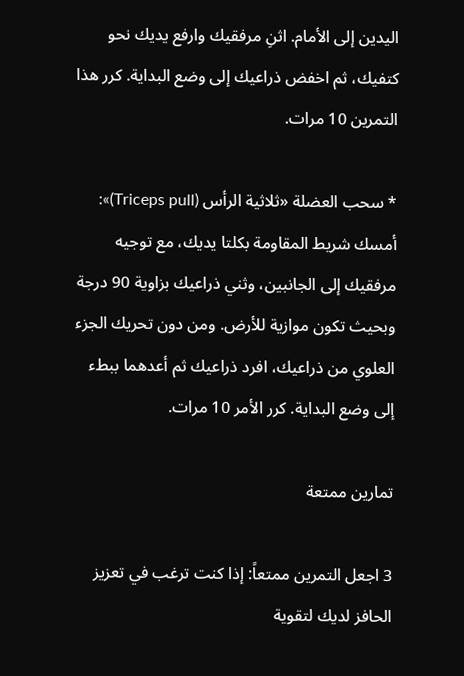اليدين إلى الأمام. اثنِ مرفقيك وارفع يديك نحو كتفيك، ثم اخفض ذراعيك إلى وضع البداية. كرر هذا التمرين 10 مرات.

* سحب العضلة «ثلاثية الرأس (Triceps pull)»: أمسك شريط المقاومة بكلتا يديك، مع توجيه مرفقيك إلى الجانبين، وثني ذراعيك بزاوية 90 درجة وبحيث تكون موازية للأرض. ومن دون تحريك الجزء العلوي من ذراعيك، افرد ذراعيك ثم أعدهما ببطء إلى وضع البداية. كرر الأمر 10 مرات.

تمارين ممتعة

3 اجعل التمرين ممتعاً: إذا كنت ترغب في تعزيز الحافز لديك لتقوية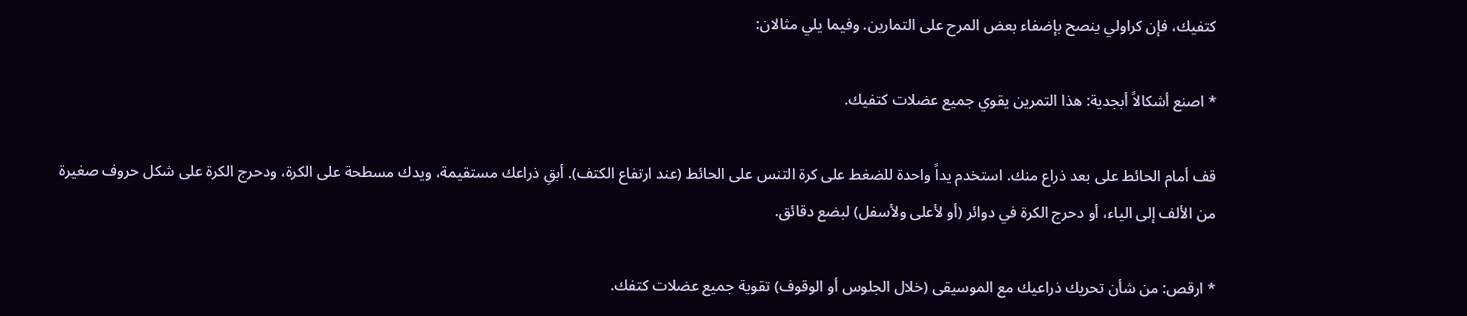كتفيك، فإن كراولي ينصح بإضفاء بعض المرح على التمارين. وفيما يلي مثالان:

* اصنع أشكالاً أبجدية: هذا التمرين يقوي جميع عضلات كتفيك.

قف أمام الحائط على بعد ذراع منك. استخدم يداً واحدة للضغط على كرة التنس على الحائط (عند ارتفاع الكتف). أبقِ ذراعك مستقيمة، ويدك مسطحة على الكرة، ودحرج الكرة على شكل حروف صغيرة من الألف إلى الياء، أو دحرج الكرة في دوائر (أو لأعلى ولأسفل) لبضع دقائق.

* ارقص: من شأن تحريك ذراعيك مع الموسيقى (خلال الجلوس أو الوقوف) تقوية جميع عضلات كتفك.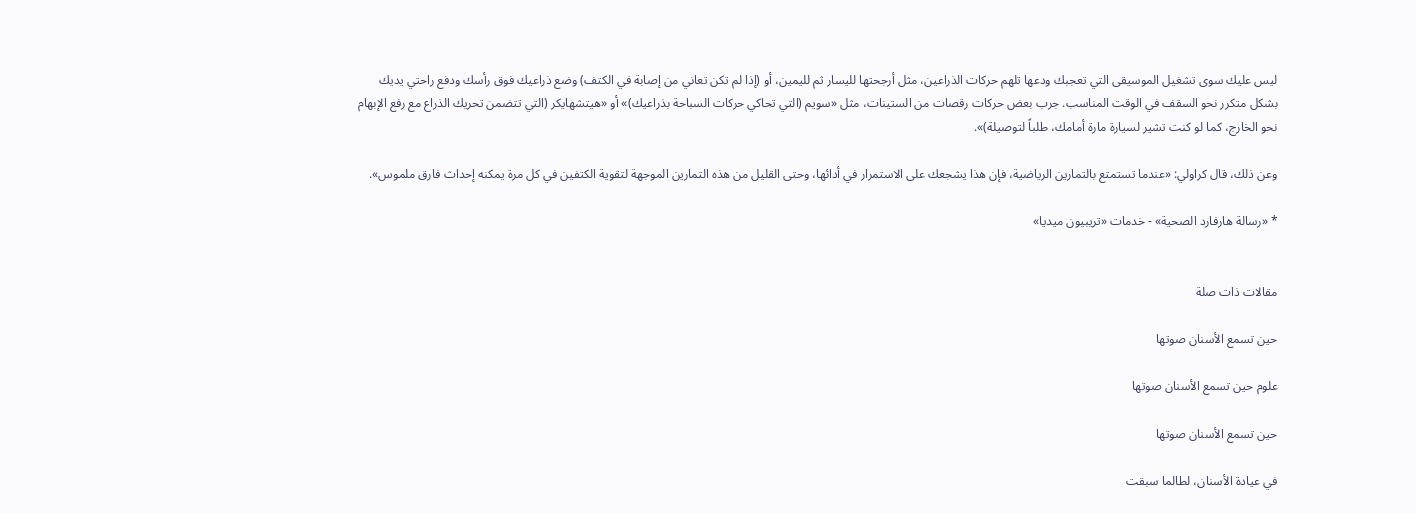ليس عليك سوى تشغيل الموسيقى التي تعجبك ودعها تلهم حركات الذراعين، مثل أرجحتها لليسار ثم لليمين، أو (إذا لم تكن تعاني من إصابة في الكتف) وضع ذراعيك فوق رأسك ودفع راحتي يديك بشكل متكرر نحو السقف في الوقت المناسب. جرب بعض حركات رقصات من الستينات، مثل «سويم (التي تحاكي حركات السباحة بذراعيك)» أو «هيتشهايكر (التي تتضمن تحريك الذراع مع رفع الإبهام نحو الخارج، كما لو كنت تشير لسيارة مارة أمامك، طلباً لتوصيلة)».

وعن ذلك، قال كراولي: «عندما تستمتع بالتمارين الرياضية، فإن هذا يشجعك على الاستمرار في أدائها، وحتى القليل من هذه التمارين الموجهة لتقوية الكتفين في كل مرة يمكنه إحداث فارق ملموس».

* «رسالة هارفارد الصحية» - خدمات «تريبيون ميديا»


مقالات ذات صلة

حين تسمع الأسنان صوتها

علوم حين تسمع الأسنان صوتها

حين تسمع الأسنان صوتها

في عيادة الأسنان، لطالما سبقت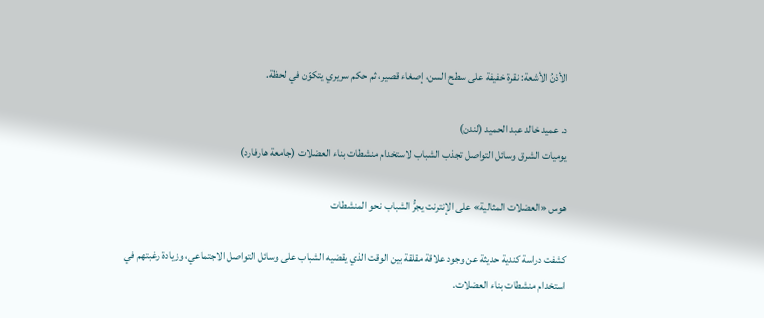الأذنُ الأشعة: نقرة خفيفة على سطح السن، إصغاء قصير، ثم حكم سريري يتكوّن في لحظة.

د. عميد خالد عبد الحميد (لندن)
يوميات الشرق وسائل التواصل تجذب الشباب لاستخدام منشطات بناء العضلات (جامعة هارفارد)

هوس «العضلات المثالية» على الإنترنت يجرُّ الشباب نحو المنشطات

كشفت دراسة كندية حديثة عن وجود علاقة مقلقة بين الوقت الذي يقضيه الشباب على وسائل التواصل الاجتماعي، وزيادة رغبتهم في استخدام منشطات بناء العضلات.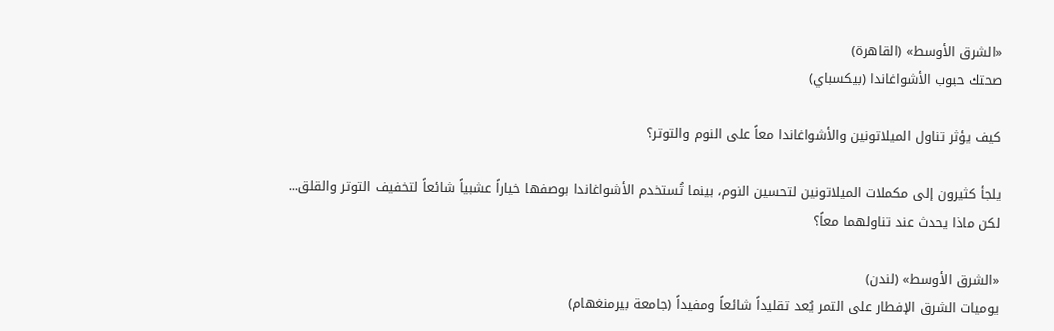«الشرق الأوسط» (القاهرة)
صحتك حبوب الأشواغاندا (بيكسباي)

كيف يؤثر تناول الميلاتونين والأشواغاندا معاً على النوم والتوتر؟

يلجأ كثيرون إلى مكملات الميلاتونين لتحسين النوم، بينما تُستخدم الأشواغاندا بوصفها خياراً عشبياً شائعاً لتخفيف التوتر والقلق... لكن ماذا يحدث عند تناولهما معاً؟

«الشرق الأوسط» (لندن)
يوميات الشرق الإفطار على التمر يُعد تقليداً شائعاً ومفيداً (جامعة بيرمنغهام)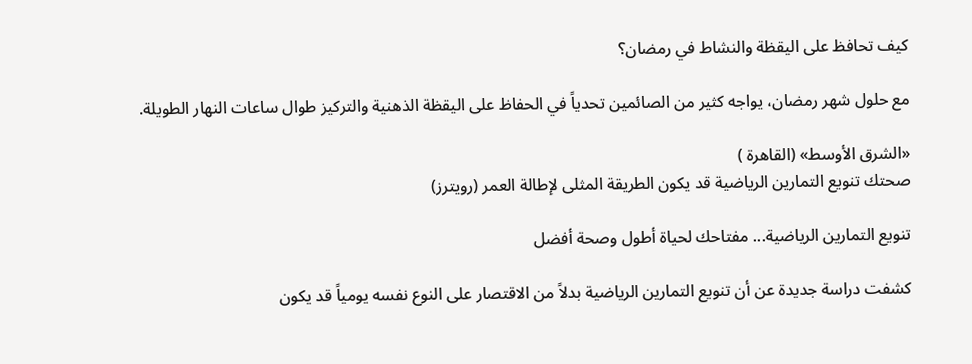كيف تحافظ على اليقظة والنشاط في رمضان؟

مع حلول شهر رمضان، يواجه كثير من الصائمين تحدياً في الحفاظ على اليقظة الذهنية والتركيز طوال ساعات النهار الطويلة.

«الشرق الأوسط» (القاهرة )
صحتك تنويع التمارين الرياضية قد يكون الطريقة المثلى لإطالة العمر (رويترز)

تنويع التمارين الرياضية... مفتاحك لحياة أطول وصحة أفضل

كشفت دراسة جديدة عن أن تنويع التمارين الرياضية بدلاً من الاقتصار على النوع نفسه يومياً قد يكون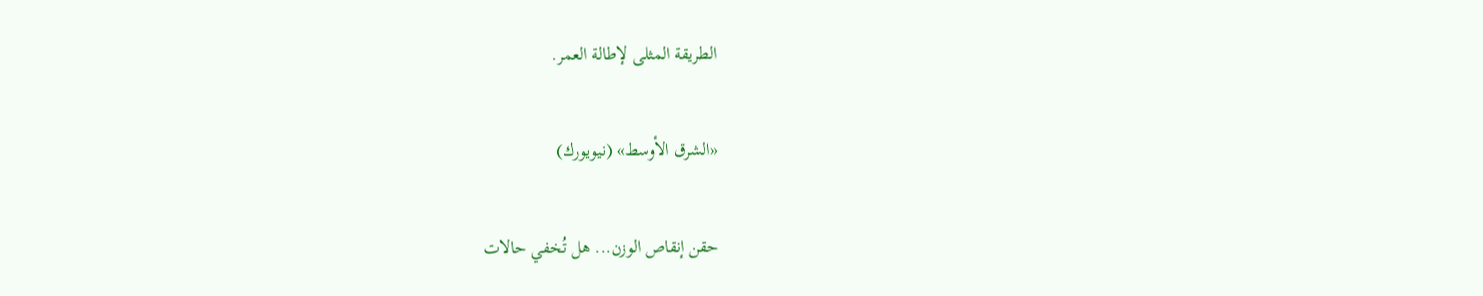الطريقة المثلى لإطالة العمر.

«الشرق الأوسط» (نيويورك)

حقن إنقاص الوزن... هل تُخفي حالات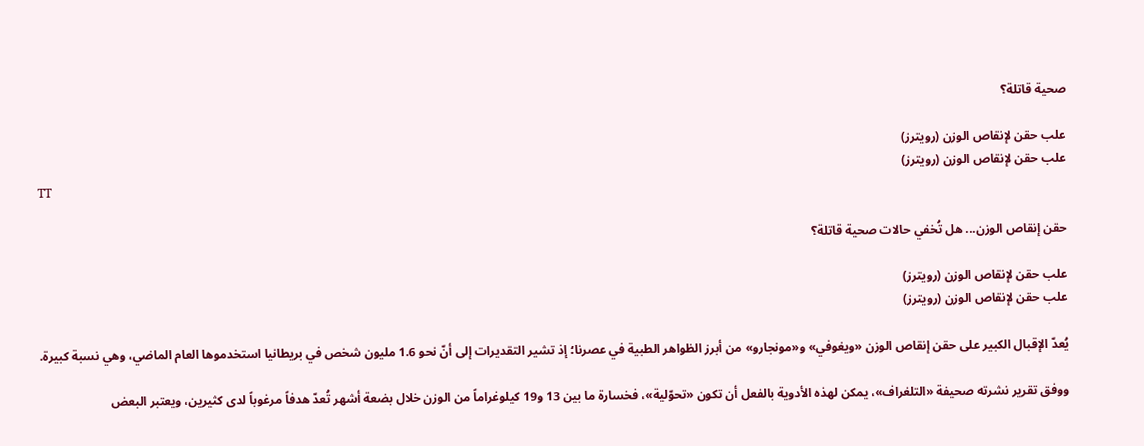صحية قاتلة؟

علب حقن لإنقاص الوزن (رويترز)
علب حقن لإنقاص الوزن (رويترز)
TT

حقن إنقاص الوزن... هل تُخفي حالات صحية قاتلة؟

علب حقن لإنقاص الوزن (رويترز)
علب حقن لإنقاص الوزن (رويترز)

يُعدّ الإقبال الكبير على حقن إنقاص الوزن «ويغوفي» و«مونجارو» من أبرز الظواهر الطبية في عصرنا؛ إذ تشير التقديرات إلى أنّ نحو 1.6 مليون شخص في بريطانيا استخدموها العام الماضي، وهي نسبة كبيرة.

ووفق تقرير نشرته صحيفة «التلغراف»، يمكن لهذه الأدوية بالفعل أن تكون «تحوّلية»، فخسارة ما بين 13 و19 كيلوغراماً من الوزن خلال بضعة أشهر تُعدّ هدفاً مرغوباً لدى كثيرين، ويعتبر البعض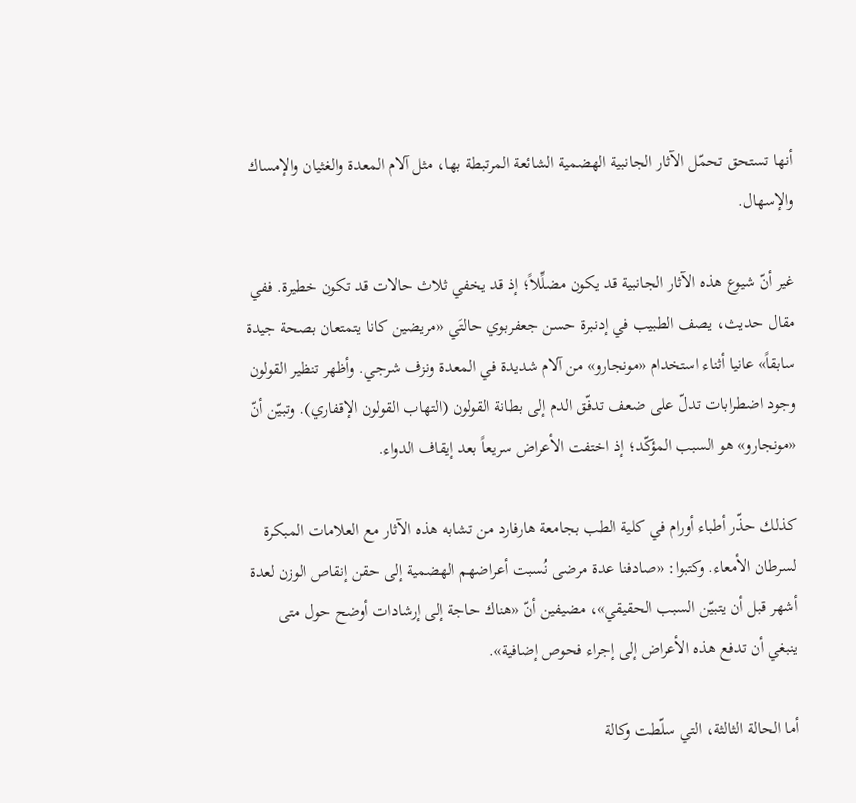أنها تستحق تحمّل الآثار الجانبية الهضمية الشائعة المرتبطة بها، مثل آلام المعدة والغثيان والإمساك والإسهال.

غير أنّ شيوع هذه الآثار الجانبية قد يكون مضلِّلاً؛ إذ قد يخفي ثلاث حالات قد تكون خطيرة. ففي مقال حديث، يصف الطبيب في إدنبرة حسن جعفربوي حالتَي «مريضين كانا يتمتعان بصحة جيدة سابقاً» عانيا أثناء استخدام «مونجارو» من آلام شديدة في المعدة ونزف شرجي. وأظهر تنظير القولون وجود اضطرابات تدلّ على ضعف تدفّق الدم إلى بطانة القولون (التهاب القولون الإقفاري). وتبيّن أنّ «مونجارو» هو السبب المؤكّد؛ إذ اختفت الأعراض سريعاً بعد إيقاف الدواء.

كذلك حذّر أطباء أورام في كلية الطب بجامعة هارفارد من تشابه هذه الآثار مع العلامات المبكرة لسرطان الأمعاء. وكتبوا: «صادفنا عدة مرضى نُسبت أعراضهم الهضمية إلى حقن إنقاص الوزن لعدة أشهر قبل أن يتبيّن السبب الحقيقي»، مضيفين أنّ «هناك حاجة إلى إرشادات أوضح حول متى ينبغي أن تدفع هذه الأعراض إلى إجراء فحوص إضافية».

أما الحالة الثالثة، التي سلّطت وكالة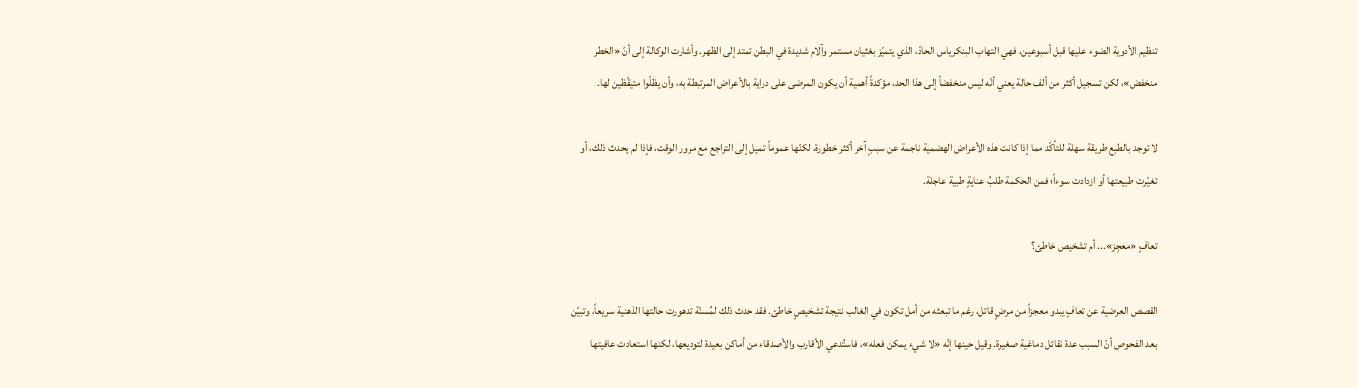تنظيم الأدوية الضوء عليها قبل أسبوعين، فهي التهاب البنكرياس الحادّ، الذي يتميّز بغثيان مستمر وآلام شديدة في البطن تمتد إلى الظهر. وأشارت الوكالة إلى أنّ «الخطر منخفض»، لكن تسجيل أكثر من ألف حالة يعني أنّه ليس منخفضاً إلى هذا الحد، مؤكدةً أهمية أن يكون المرضى على دراية بالأعراض المرتبطة به، وأن يظلّوا متيقّظين لها.

لا توجد بالطبع طريقة سهلة للتأكّد مما إذا كانت هذه الأعراض الهضمية ناجمة عن سببٍ آخر أكثر خطورة، لكنّها عموماً تميل إلى التراجع مع مرور الوقت، فإذا لم يحدث ذلك، أو تغيّرت طبيعتها أو ازدادت سوءاً؛ فمن الحكمة طلبُ عنايةٍ طبية عاجلة.

تعافٍ «معجِز»... أم تشخيص خاطئ؟

القصص العرضية عن تعافٍ يبدو معجزاً من مرضٍ قاتل، رغم ما تبعثه من أمل تكون في الغالب نتيجة تشخيصٍ خاطئ. فقد حدث ذلك لمُسنّة تدهورت حالتها الذهنية سريعاً، وتبيّن بعد الفحوص أنّ السبب عدة نقائل دماغية صغيرة. وقيل حينها إنّه «لا شيء يمكن فعله»، فاستُدعي الأقارب والأصدقاء من أماكن بعيدة لتوديعها، لكنها استعادت عافيتها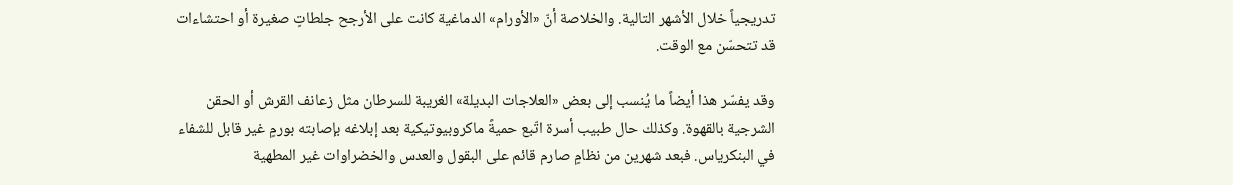تدريجياً خلال الأشهر التالية. والخلاصة أنّ «الأورام» الدماغية كانت على الأرجح جلطاتٍ صغيرة أو احتشاءات قد تتحسّن مع الوقت.

وقد يفسّر هذا أيضاً ما يُنسب إلى بعض «العلاجات البديلة» الغريبة للسرطان مثل زعانف القرش أو الحقن الشرجية بالقهوة. وكذلك حال طبيب أسرة اتّبع حميةً ماكروبيوتيكية بعد إبلاغه بإصابته بورمٍ غير قابل للشفاء في البنكرياس. فبعد شهرين من نظامٍ صارم قائم على البقول والعدس والخضراوات غير المطهية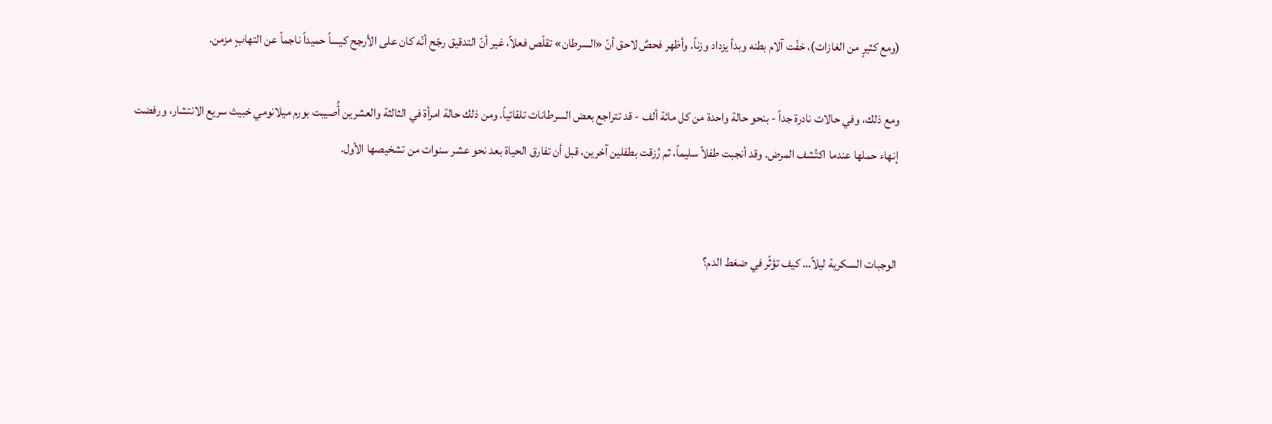(ومع كثيرٍ من الغازات)، خفّت آلام بطنه وبدأ يزداد وزناً. وأظهر فحصٌ لاحق أنّ «السرطان» تقلّص فعلاً، غير أنّ التدقيق رجّح أنّه كان على الأرجح كيساً حميداً ناجماً عن التهابٍ مزمن.

ومع ذلك، وفي حالات نادرة جداً - بنحو حالة واحدة من كل مائة ألف - قد تتراجع بعض السرطانات تلقائياً. ومن ذلك حالة امرأة في الثالثة والعشرين أُصيبت بورم ميلانومي خبيث سريع الانتشار، ورفضت إنهاء حملها عندما اكتُشف المرض. وقد أنجبت طفلاً سليماً، ثم رُزقت بطفلين آخرين، قبل أن تفارق الحياة بعد نحو عشر سنوات من تشخيصها الأول.


الوجبات السكرية ليلاً… كيف تؤثّر في ضغط الدم؟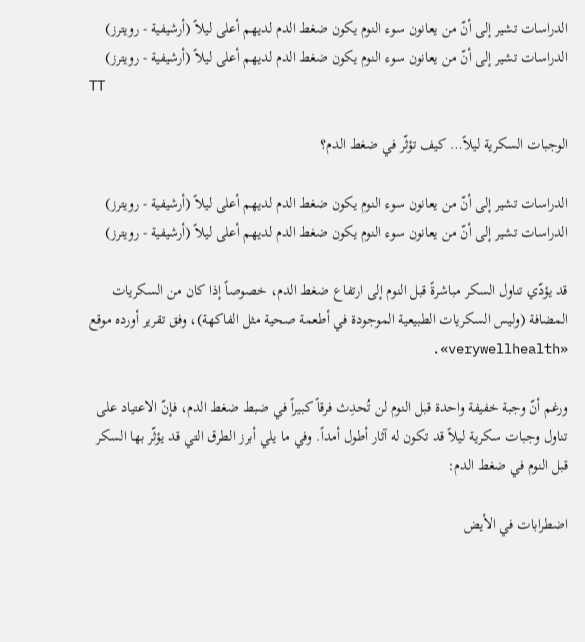الدراسات تشير إلى أنّ من يعانون سوء النوم يكون ضغط الدم لديهم أعلى ليلاً (أرشيفية - رويترز)
الدراسات تشير إلى أنّ من يعانون سوء النوم يكون ضغط الدم لديهم أعلى ليلاً (أرشيفية - رويترز)
TT

الوجبات السكرية ليلاً… كيف تؤثّر في ضغط الدم؟

الدراسات تشير إلى أنّ من يعانون سوء النوم يكون ضغط الدم لديهم أعلى ليلاً (أرشيفية - رويترز)
الدراسات تشير إلى أنّ من يعانون سوء النوم يكون ضغط الدم لديهم أعلى ليلاً (أرشيفية - رويترز)

قد يؤدّي تناول السكر مباشرةً قبل النوم إلى ارتفاع ضغط الدم، خصوصاً إذا كان من السكريات المضافة (وليس السكريات الطبيعية الموجودة في أطعمة صحية مثل الفاكهة)، وفق تقرير أورده موقع «verywellhealth».

ورغم أنّ وجبة خفيفة واحدة قبل النوم لن تُحدِث فرقاً كبيراً في ضبط ضغط الدم، فإنّ الاعتياد على تناول وجبات سكرية ليلاً قد تكون له آثار أطول أمداً. وفي ما يلي أبرز الطرق التي قد يؤثّر بها السكر قبل النوم في ضغط الدم:

اضطرابات في الأيض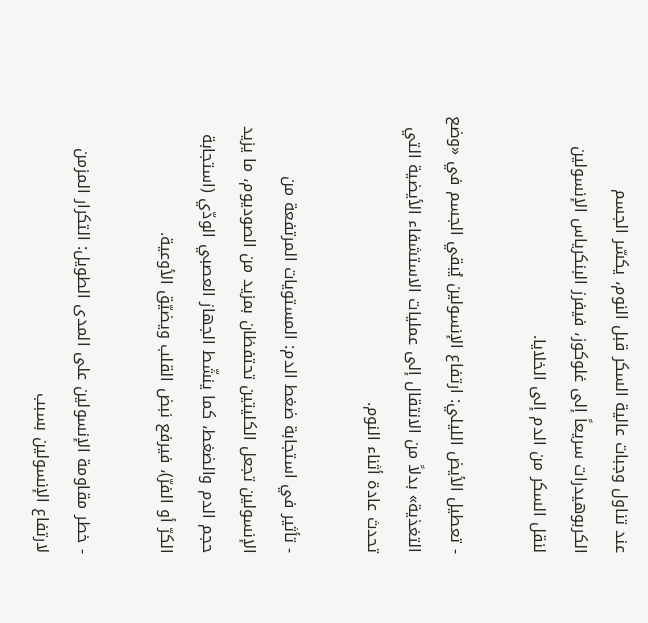عند تناول وجبات عالية السكر قبل النوم، يكسّر الجسم الكربوهيدرات سريعاً إلى غلوكوز، فيفرز البنكرياس الإنسولين لنقل السكر من الدم إلى الخلايا.

- تعطيل الأيض الليلي: ارتفاع الإنسولين يُبقي الجسم في «وضع التغذية» بدلاً من الانتقال إلى عمليات الاستشفاء الأيضية التي تحدث عادة أثناء النوم.

- تأثير في استجابة ضغط الدم: المستويات المرتفعة من الإنسولين تجعل الكليتين تحتفظان بمزيد من الصوديوم، ما يزيد حجم الدم والضغط، كما ينشّط الجهاز العصبي الودّي (استجابة الكرّ أو الفرّ)، فيرفع نبض القلب ويضيّق الأوعية.

- خطر مقاومة الإنسولين على المدى الطويل: التكرار المزمن لارتفاع الإنسولين بسبب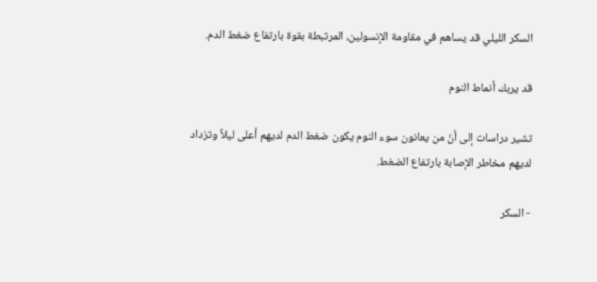السكر الليلي قد يساهم في مقاومة الإنسولين، المرتبطة بقوة بارتفاع ضغط الدم.

قد يربك أنماط النوم

تشير دراسات إلى أنّ من يعانون سوء النوم يكون ضغط الدم لديهم أعلى ليلاً وتزداد لديهم مخاطر الإصابة بارتفاع الضغط.

- السكر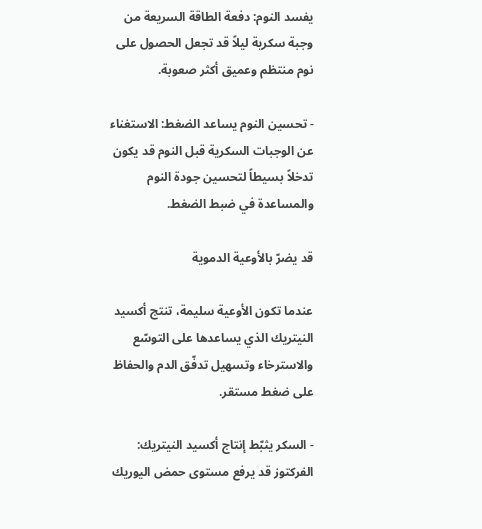يفسد النوم: دفعة الطاقة السريعة من وجبة سكرية ليلاً قد تجعل الحصول على نوم منتظم وعميق أكثر صعوبة.

- تحسين النوم يساعد الضغط: الاستغناء عن الوجبات السكرية قبل النوم قد يكون تدخلاً بسيطاً لتحسين جودة النوم والمساعدة في ضبط الضغط.

قد يضرّ بالأوعية الدموية

عندما تكون الأوعية سليمة، تنتج أكسيد النيتريك الذي يساعدها على التوسّع والاسترخاء وتسهيل تدفّق الدم والحفاظ على ضغط مستقر.

- السكر يثبّط إنتاج أكسيد النيتريك: الفركتوز قد يرفع مستوى حمض اليوريك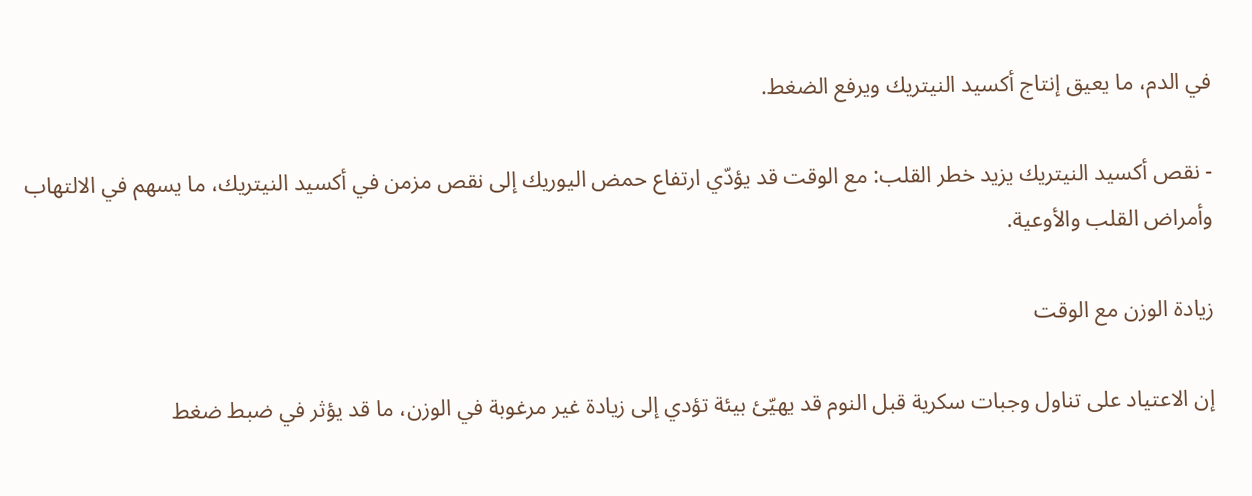في الدم، ما يعيق إنتاج أكسيد النيتريك ويرفع الضغط.

- نقص أكسيد النيتريك يزيد خطر القلب: مع الوقت قد يؤدّي ارتفاع حمض اليوريك إلى نقص مزمن في أكسيد النيتريك، ما يسهم في الالتهاب وأمراض القلب والأوعية.

زيادة الوزن مع الوقت

إن الاعتياد على تناول وجبات سكرية قبل النوم قد يهيّئ بيئة تؤدي إلى زيادة غير مرغوبة في الوزن، ما قد يؤثر في ضبط ضغط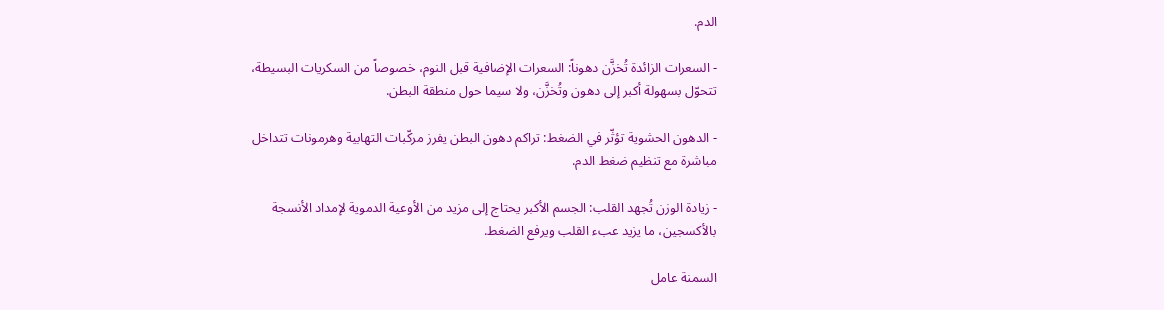الدم.

- السعرات الزائدة تُخزَّن دهوناً: السعرات الإضافية قبل النوم، خصوصاً من السكريات البسيطة، تتحوّل بسهولة أكبر إلى دهون وتُخزَّن، ولا سيما حول منطقة البطن.

- الدهون الحشوية تؤثّر في الضغط: تراكم دهون البطن يفرز مركّبات التهابية وهرمونات تتداخل مباشرة مع تنظيم ضغط الدم.

- زيادة الوزن تُجهد القلب: الجسم الأكبر يحتاج إلى مزيد من الأوعية الدموية لإمداد الأنسجة بالأكسجين، ما يزيد عبء القلب ويرفع الضغط.

السمنة عامل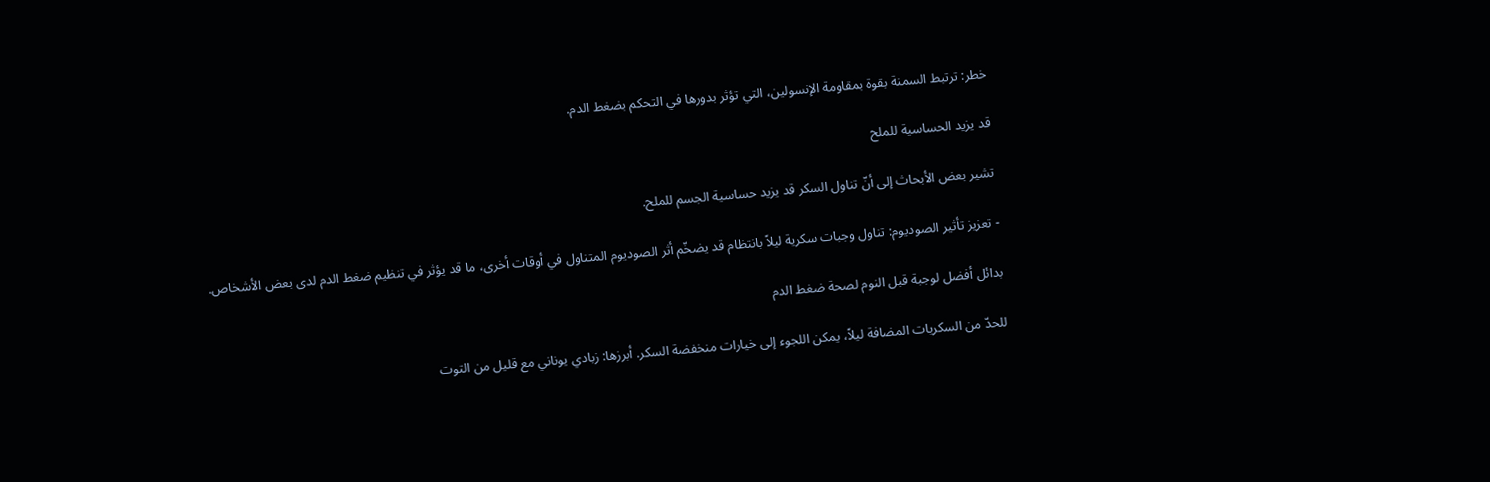خطر: ترتبط السمنة بقوة بمقاومة الإنسولين، التي تؤثر بدورها في التحكم بضغط الدم.

قد يزيد الحساسية للملح

تشير بعض الأبحاث إلى أنّ تناول السكر قد يزيد حساسية الجسم للملح.

- تعزيز تأثير الصوديوم: تناول وجبات سكرية ليلاً بانتظام قد يضخّم أثر الصوديوم المتناول في أوقات أخرى، ما قد يؤثر في تنظيم ضغط الدم لدى بعض الأشخاص.

بدائل أفضل لوجبة قبل النوم لصحة ضغط الدم

للحدّ من السكريات المضافة ليلاً، يمكن اللجوء إلى خيارات منخفضة السكر. أبرزها: زبادي يوناني مع قليل من التوت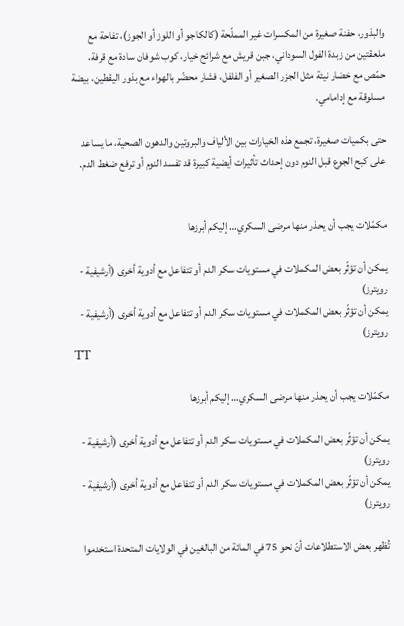والبذور، حفنة صغيرة من المكسرات غير المملّحة (كالكاجو أو اللوز أو الجوز)، تفاحة مع ملعقتين من زبدة الفول السوداني، جبن قريش مع شرائح خيار، كوب شوفان سادة مع قرفة، حمّص مع خضار نيئة مثل الجزر الصغير أو الفلفل، فشار محضّر بالهواء مع بذور اليقطين، بيضة مسلوقة مع إدامامي.

حتى بكميات صغيرة، تجمع هذه الخيارات بين الألياف والبروتين والدهون الصحية، ما يساعد على كبح الجوع قبل النوم دون إحداث تأثيرات أيضية كبيرة قد تفسد النوم أو ترفع ضغط الدم.


مكمّلات يجب أن يحذر منها مرضى السكري… إليكم أبرزها

يمكن أن تؤثّر بعض المكملات في مستويات سكر الدم أو تتفاعل مع أدوية أخرى (أرشيفية - رويترز)
يمكن أن تؤثّر بعض المكملات في مستويات سكر الدم أو تتفاعل مع أدوية أخرى (أرشيفية - رويترز)
TT

مكمّلات يجب أن يحذر منها مرضى السكري… إليكم أبرزها

يمكن أن تؤثّر بعض المكملات في مستويات سكر الدم أو تتفاعل مع أدوية أخرى (أرشيفية - رويترز)
يمكن أن تؤثّر بعض المكملات في مستويات سكر الدم أو تتفاعل مع أدوية أخرى (أرشيفية - رويترز)

تُظهر بعض الاستطلاعات أنّ نحو 75 في المائة من البالغين في الولايات المتحدة استخدموا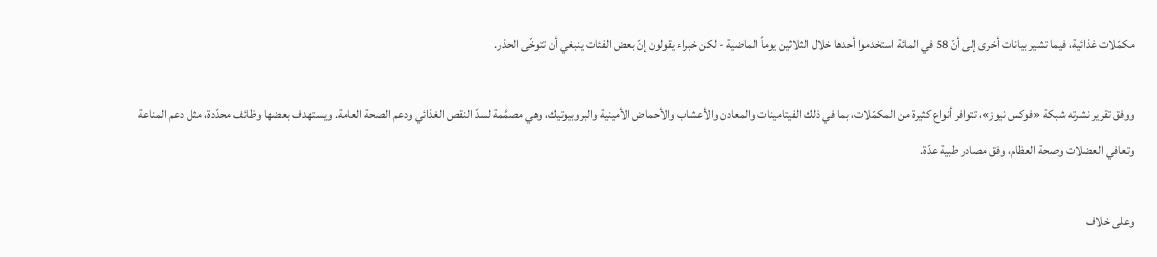مكمّلات غذائية، فيما تشير بيانات أخرى إلى أنّ 58 في المائة استخدموا أحدها خلال الثلاثين يوماً الماضية - لكن خبراء يقولون إنّ بعض الفئات ينبغي أن تتوخّى الحذر.

ووفق تقرير نشرته شبكة «فوكس نيوز»، تتوافر أنواع كثيرة من المكمّلات، بما في ذلك الفيتامينات والمعادن والأعشاب والأحماض الأمينية والبروبيوتيك، وهي مصمَّمة لسدّ النقص الغذائي ودعم الصحة العامة. ويستهدف بعضها وظائف محدّدة، مثل دعم المناعة وتعافي العضلات وصحة العظام، وفق مصادر طبية عدّة.

وعلى خلاف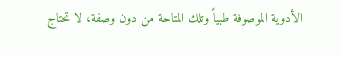الأدوية الموصوفة طبياً وتلك المتاحة من دون وصفة، لا تحتاج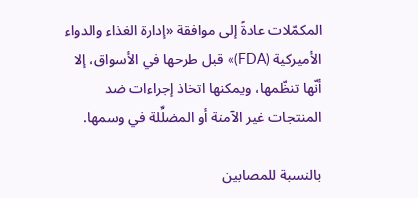المكمّلات عادةً إلى موافقة «إدارة الغذاء والدواء الأميركية (FDA)» قبل طرحها في الأسواق، إلا أنّها تنظّمها، ويمكنها اتخاذ إجراءات ضد المنتجات غير الآمنة أو المضلِّلة في وسمها.

بالنسبة للمصابين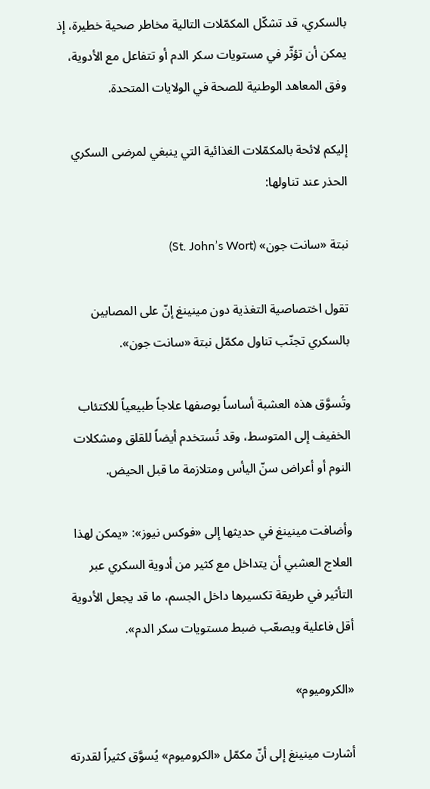بالسكري، قد تشكّل المكمّلات التالية مخاطر صحية خطيرة، إذ يمكن أن تؤثّر في مستويات سكر الدم أو تتفاعل مع الأدوية، وفق المعاهد الوطنية للصحة في الولايات المتحدة.

إليكم لائحة بالمكمّلات الغذائية التي ينبغي لمرضى السكري الحذر عند تناولها:

نبتة «سانت جون» (St. John’s Wort)

تقول اختصاصية التغذية دون مينينغ إنّ على المصابين بالسكري تجنّب تناول مكمّل نبتة «سانت جون».

وتُسوَّق هذه العشبة أساساً بوصفها علاجاً طبيعياً للاكتئاب الخفيف إلى المتوسط، وقد تُستخدم أيضاً للقلق ومشكلات النوم أو أعراض سنّ اليأس ومتلازمة ما قبل الحيض.

وأضافت مينينغ في حديثها إلى «فوكس نيوز»: «يمكن لهذا العلاج العشبي أن يتداخل مع كثير من أدوية السكري عبر التأثير في طريقة تكسيرها داخل الجسم، ما قد يجعل الأدوية أقل فاعلية ويصعّب ضبط مستويات سكر الدم».

«الكروميوم»

أشارت مينينغ إلى أنّ مكمّل «الكروميوم» يُسوَّق كثيراً لقدرته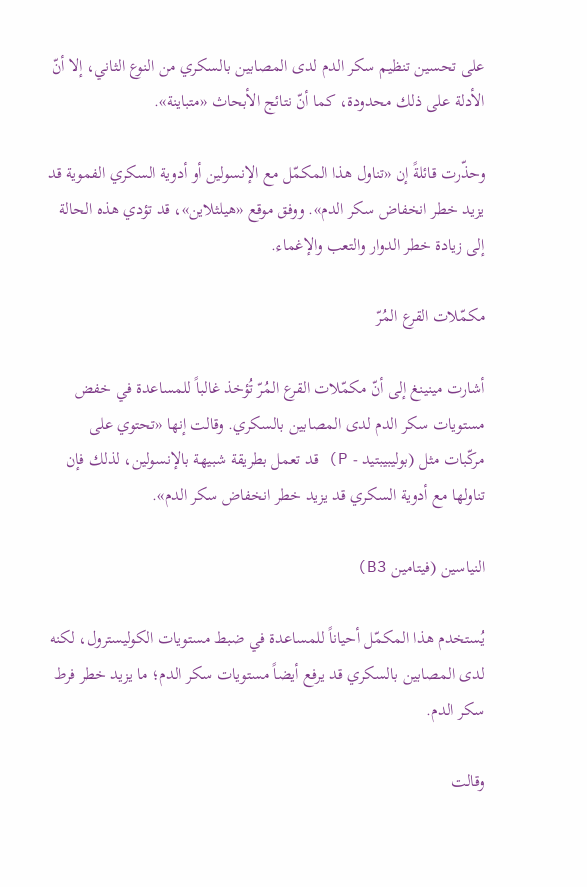على تحسين تنظيم سكر الدم لدى المصابين بالسكري من النوع الثاني، إلا أنّ الأدلة على ذلك محدودة، كما أنّ نتائج الأبحاث «متباينة».

وحذّرت قائلةً إن «تناول هذا المكمّل مع الإنسولين أو أدوية السكري الفموية قد يزيد خطر انخفاض سكر الدم». ووفق موقع «هيلثلاين»، قد تؤدي هذه الحالة إلى زيادة خطر الدوار والتعب والإغماء.

مكمّلات القرع المُرّ

أشارت مينينغ إلى أنّ مكمّلات القرع المُرّ تُؤخذ غالباً للمساعدة في خفض مستويات سكر الدم لدى المصابين بالسكري. وقالت إنها «تحتوي على مركّبات مثل (بوليبيبتيد - P) قد تعمل بطريقة شبيهة بالإنسولين، لذلك فإن تناولها مع أدوية السكري قد يزيد خطر انخفاض سكر الدم».

النياسين (فيتامين B3)

يُستخدم هذا المكمّل أحياناً للمساعدة في ضبط مستويات الكوليسترول، لكنه لدى المصابين بالسكري قد يرفع أيضاً مستويات سكر الدم؛ ما يزيد خطر فرط سكر الدم.

وقالت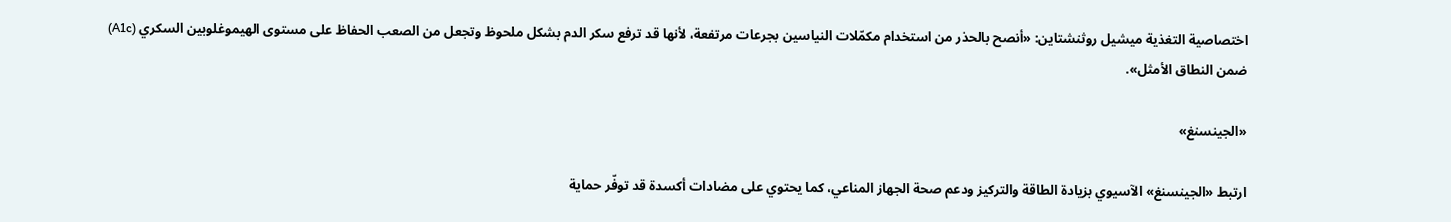اختصاصية التغذية ميشيل روثنشتاين: «أنصح بالحذر من استخدام مكمّلات النياسين بجرعات مرتفعة، لأنها قد ترفع سكر الدم بشكل ملحوظ وتجعل من الصعب الحفاظ على مستوى الهيموغلوبين السكري (A1c) ضمن النطاق الأمثل».

«الجينسنغ»

ارتبط «الجينسنغ» الآسيوي بزيادة الطاقة والتركيز ودعم صحة الجهاز المناعي، كما يحتوي على مضادات أكسدة قد توفّر حماية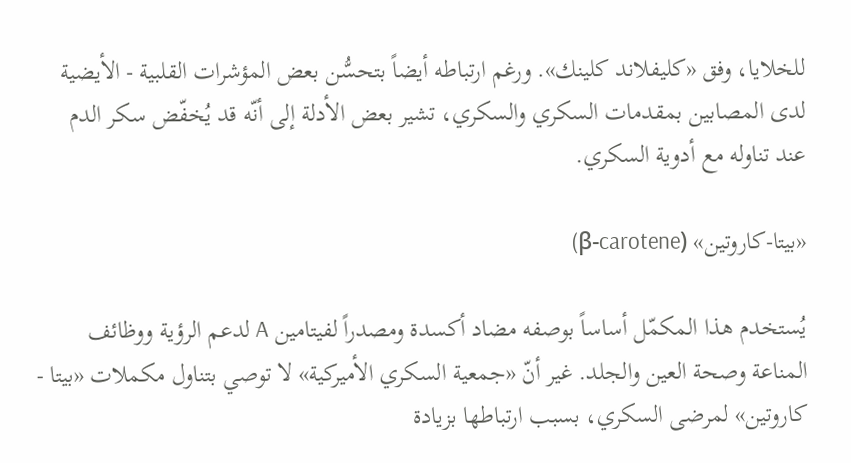للخلايا، وفق «كليفلاند كلينك». ورغم ارتباطه أيضاً بتحسُّن بعض المؤشرات القلبية - الأيضية لدى المصابين بمقدمات السكري والسكري، تشير بعض الأدلة إلى أنّه قد يُخفّض سكر الدم عند تناوله مع أدوية السكري.

«بيتا-كاروتين» (β-carotene)

يُستخدم هذا المكمّل أساساً بوصفه مضاد أكسدة ومصدراً لفيتامين A لدعم الرؤية ووظائف المناعة وصحة العين والجلد. غير أنّ «جمعية السكري الأميركية» لا توصي بتناول مكملات «بيتا - كاروتين» لمرضى السكري، بسبب ارتباطها بزيادة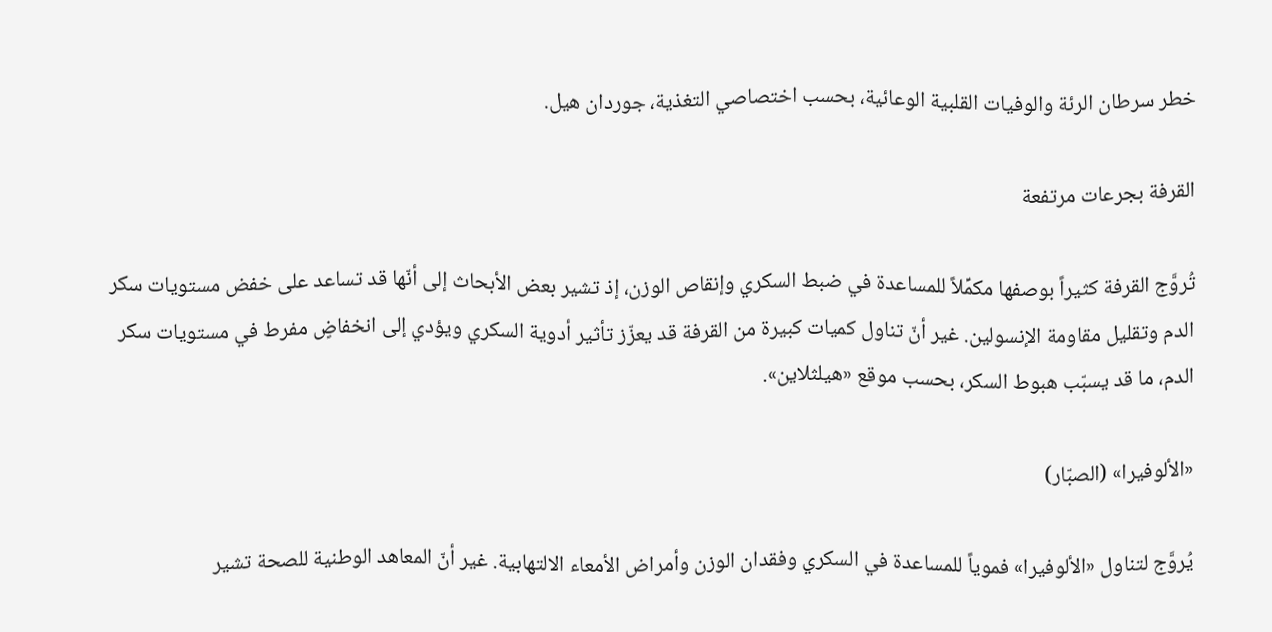خطر سرطان الرئة والوفيات القلبية الوعائية، بحسب اختصاصي التغذية، جوردان هيل.

القرفة بجرعات مرتفعة

تُروَّج القرفة كثيراً بوصفها مكمِّلاً للمساعدة في ضبط السكري وإنقاص الوزن، إذ تشير بعض الأبحاث إلى أنّها قد تساعد على خفض مستويات سكر الدم وتقليل مقاومة الإنسولين. غير أنّ تناول كميات كبيرة من القرفة قد يعزّز تأثير أدوية السكري ويؤدي إلى انخفاضٍ مفرط في مستويات سكر الدم، ما قد يسبّب هبوط السكر، بحسب موقع «هيلثلاين».

«الألوفيرا» (الصبّار)

يُروَّج لتناول «الألوفيرا» فموياً للمساعدة في السكري وفقدان الوزن وأمراض الأمعاء الالتهابية. غير أنّ المعاهد الوطنية للصحة تشير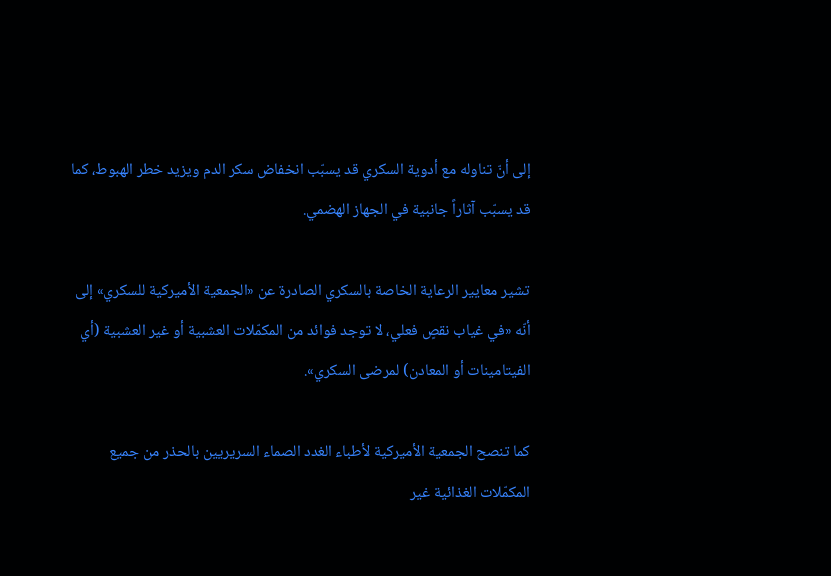إلى أنّ تناوله مع أدوية السكري قد يسبّب انخفاض سكر الدم ويزيد خطر الهبوط، كما قد يسبّب آثاراً جانبية في الجهاز الهضمي.

تشير معايير الرعاية الخاصة بالسكري الصادرة عن «الجمعية الأميركية للسكري» إلى أنّه «في غياب نقصٍ فعلي، لا توجد فوائد من المكمّلات العشبية أو غير العشبية (أي الفيتامينات أو المعادن) لمرضى السكري».

كما تنصح الجمعية الأميركية لأطباء الغدد الصماء السريريين بالحذر من جميع المكمّلات الغذائية غير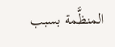المنظَّمة بسبب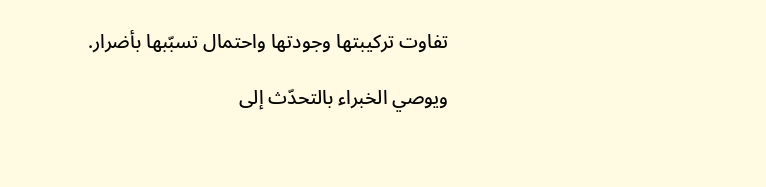تفاوت تركيبتها وجودتها واحتمال تسبّبها بأضرار.

ويوصي الخبراء بالتحدّث إلى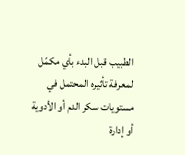الطبيب قبل البدء بأي مكمّل لمعرفة تأثيره المحتمل في مستويات سكر الدم أو الأدوية أو إدارة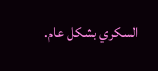السكري بشكل عام.